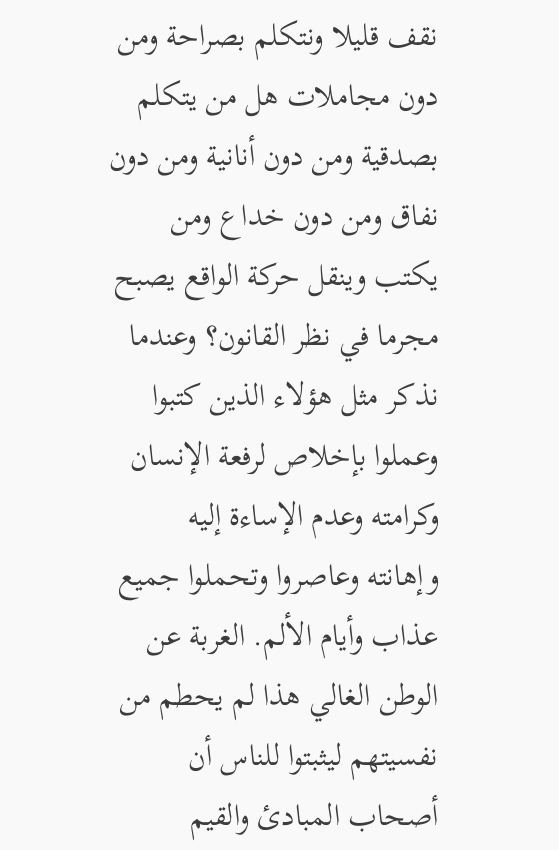نقف قليلا ونتكلم بصراحة ومن دون مجاملات هل من يتكلم بصدقية ومن دون أنانية ومن دون نفاق ومن دون خداع ومن يكتب وينقل حركة الواقع يصبح مجرما في نظر القانون؟ وعندما نذكر مثل هؤلاء الذين كتبوا وعملوا بإخلاص لرفعة الإنسان وكرامته وعدم الإساءة إليه وإهانته وعاصروا وتحملوا جميع عذاب وأيام الألم. الغربة عن الوطن الغالي هذا لم يحطم من نفسيتهم ليثبتوا للناس أن أصحاب المبادئ والقيم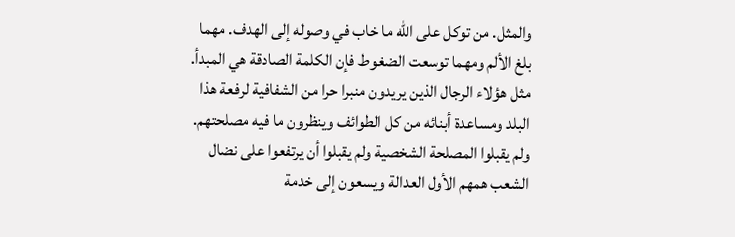والمثل. من توكل على الله ما خاب في وصوله إلى الهدف. مهما بلغ الألم ومهما توسعت الضغوط فإن الكلمة الصادقة هي المبدأ.
مثل هؤلاء الرجال الذين يريدون منبرا حرا من الشفافية لرفعة هذا البلد ومساعدة أبنائه من كل الطوائف وينظرون ما فيه مصلحتهم. ولم يقبلوا المصلحة الشخصية ولم يقبلوا أن يرتفعوا على نضال الشعب همهم الأول العدالة ويسعون إلى خدمة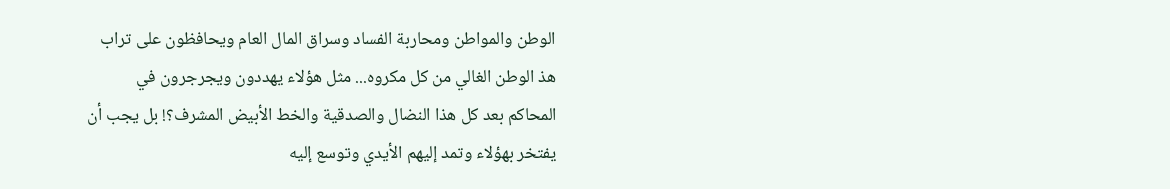الوطن والمواطن ومحاربة الفساد وسراق المال العام ويحافظون على تراب هذ الوطن الغالي من كل مكروه... مثل هؤلاء يهددون ويجرجرون في المحاكم بعد كل هذا النضال والصدقية والخط الأبيض المشرف؟! بل يجب أن يفتخر بهؤلاء وتمد إليهم الأيدي وتوسع إليه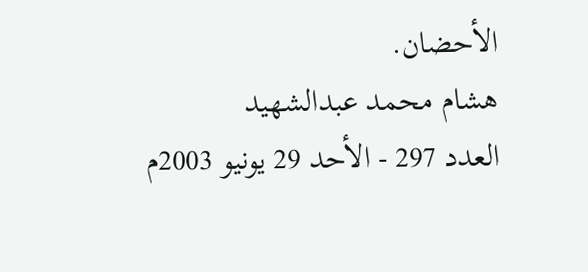الأحضان.
هشام محمد عبدالشهيد
العدد 297 - الأحد 29 يونيو 2003م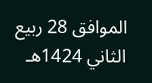الموافق 28 ربيع الثاني 1424هـ